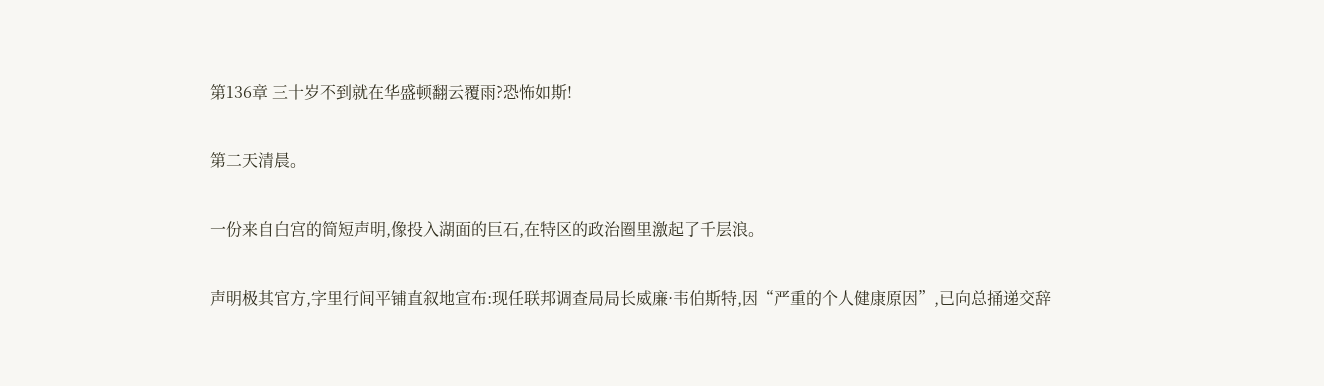第136章 三十岁不到就在华盛顿翻云覆雨?恐怖如斯!

第二天清晨。

一份来自白宫的简短声明,像投入湖面的巨石,在特区的政治圈里激起了千层浪。

声明极其官方,字里行间平铺直叙地宣布:现任联邦调查局局长威廉·韦伯斯特,因“严重的个人健康原因”,已向总捅递交辞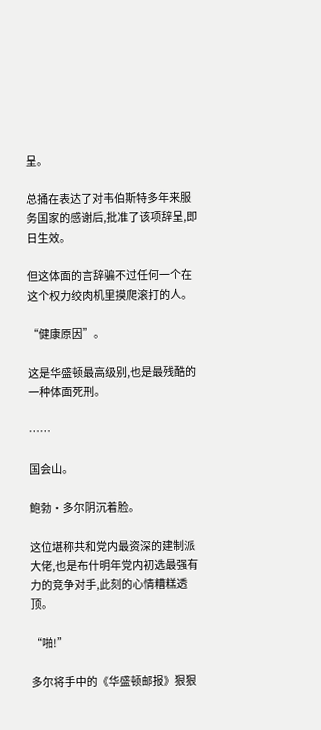呈。

总捅在表达了对韦伯斯特多年来服务国家的感谢后,批准了该项辞呈,即日生效。

但这体面的言辞骗不过任何一个在这个权力绞肉机里摸爬滚打的人。

“健康原因”。

这是华盛顿最高级别,也是最残酷的一种体面死刑。

……

国会山。

鲍勃·多尔阴沉着脸。

这位堪称共和党内最资深的建制派大佬,也是布什明年党内初选最强有力的竞争对手,此刻的心情糟糕透顶。

“啪!”

多尔将手中的《华盛顿邮报》狠狠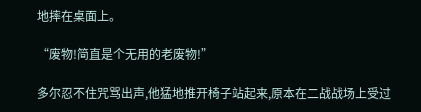地摔在桌面上。

“废物!简直是个无用的老废物!”

多尔忍不住咒骂出声,他猛地推开椅子站起来,原本在二战战场上受过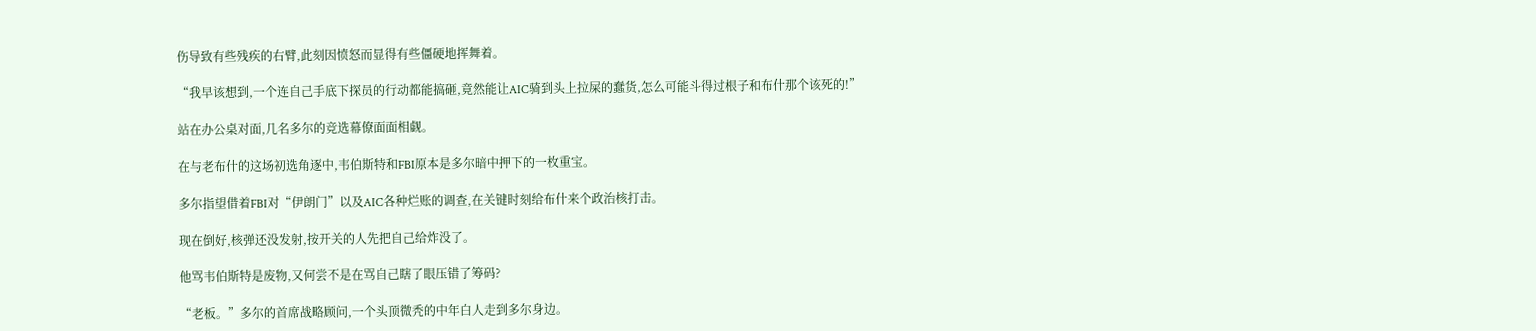伤导致有些残疾的右臂,此刻因愤怒而显得有些僵硬地挥舞着。

“我早该想到,一个连自己手底下探员的行动都能搞砸,竟然能让AIC骑到头上拉屎的蠢货,怎么可能斗得过根子和布什那个该死的!”

站在办公桌对面,几名多尔的竞选幕僚面面相觑。

在与老布什的这场初选角逐中,韦伯斯特和FBI原本是多尔暗中押下的一枚重宝。

多尔指望借着FBI对“伊朗门”以及AIC各种烂账的调查,在关键时刻给布什来个政治核打击。

现在倒好,核弹还没发射,按开关的人先把自己给炸没了。

他骂韦伯斯特是废物,又何尝不是在骂自己瞎了眼压错了筹码?

“老板。”多尔的首席战略顾问,一个头顶微秃的中年白人走到多尔身边。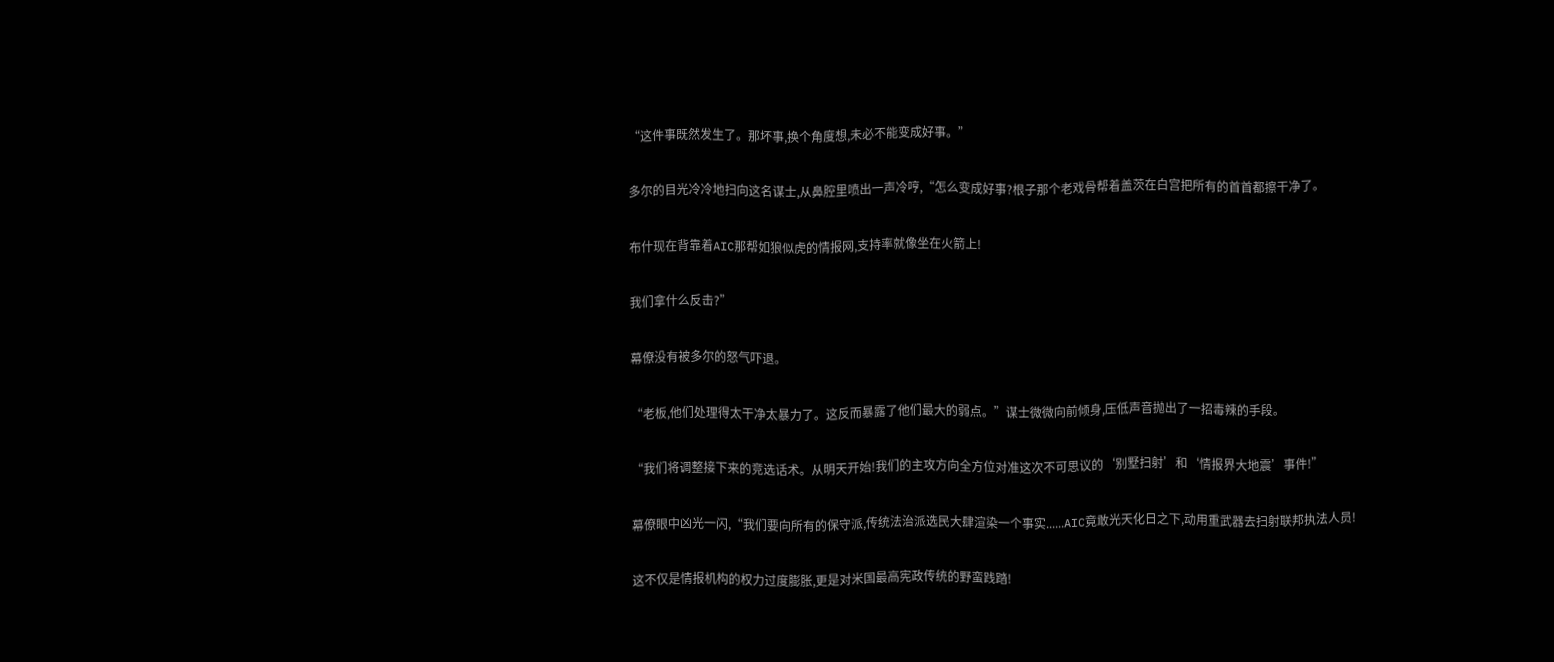“这件事既然发生了。那坏事,换个角度想,未必不能变成好事。”

多尔的目光冷冷地扫向这名谋士,从鼻腔里喷出一声冷哼,“怎么变成好事?根子那个老戏骨帮着盖茨在白宫把所有的首首都擦干净了。

布什现在背靠着AIC那帮如狼似虎的情报网,支持率就像坐在火箭上!

我们拿什么反击?”

幕僚没有被多尔的怒气吓退。

“老板,他们处理得太干净太暴力了。这反而暴露了他们最大的弱点。”谋士微微向前倾身,压低声音抛出了一招毒辣的手段。

“我们将调整接下来的竞选话术。从明天开始!我们的主攻方向全方位对准这次不可思议的‘别墅扫射’和‘情报界大地震’事件!”

幕僚眼中凶光一闪,“我们要向所有的保守派,传统法治派选民大肆渲染一个事实......AIC竟敢光天化日之下,动用重武器去扫射联邦执法人员!

这不仅是情报机构的权力过度膨胀,更是对米国最高宪政传统的野蛮践踏!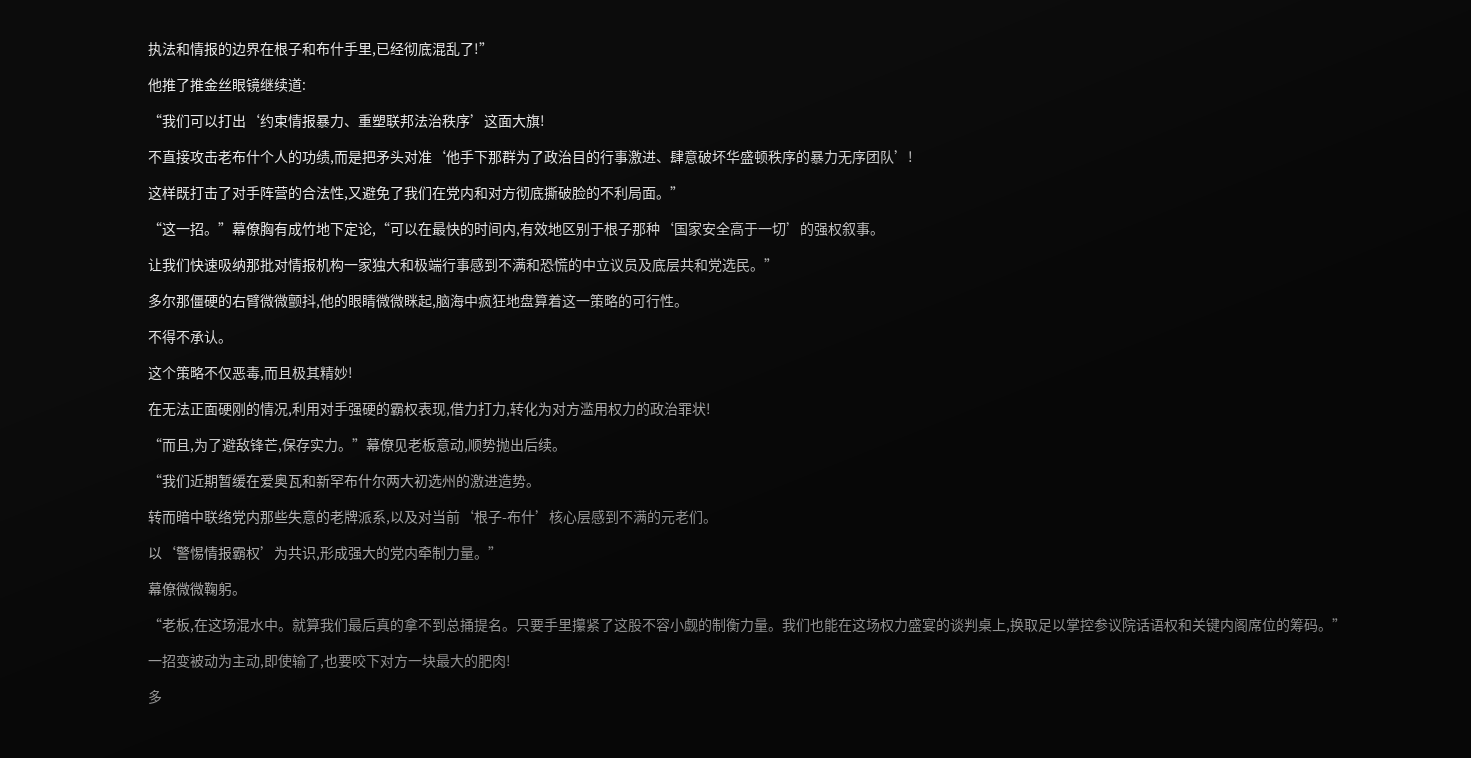执法和情报的边界在根子和布什手里,已经彻底混乱了!”

他推了推金丝眼镜继续道:

“我们可以打出‘约束情报暴力、重塑联邦法治秩序’这面大旗!

不直接攻击老布什个人的功绩,而是把矛头对准‘他手下那群为了政治目的行事激进、肆意破坏华盛顿秩序的暴力无序团队’!

这样既打击了对手阵营的合法性,又避免了我们在党内和对方彻底撕破脸的不利局面。”

“这一招。”幕僚胸有成竹地下定论,“可以在最快的时间内,有效地区别于根子那种‘国家安全高于一切’的强权叙事。

让我们快速吸纳那批对情报机构一家独大和极端行事感到不满和恐慌的中立议员及底层共和党选民。”

多尔那僵硬的右臂微微颤抖,他的眼睛微微眯起,脑海中疯狂地盘算着这一策略的可行性。

不得不承认。

这个策略不仅恶毒,而且极其精妙!

在无法正面硬刚的情况,利用对手强硬的霸权表现,借力打力,转化为对方滥用权力的政治罪状!

“而且,为了避敌锋芒,保存实力。”幕僚见老板意动,顺势抛出后续。

“我们近期暂缓在爱奥瓦和新罕布什尔两大初选州的激进造势。

转而暗中联络党内那些失意的老牌派系,以及对当前‘根子-布什’核心层感到不满的元老们。

以‘警惕情报霸权’为共识,形成强大的党内牵制力量。”

幕僚微微鞠躬。

“老板,在这场混水中。就算我们最后真的拿不到总捅提名。只要手里攥紧了这股不容小觑的制衡力量。我们也能在这场权力盛宴的谈判桌上,换取足以掌控参议院话语权和关键内阁席位的筹码。”

一招变被动为主动,即使输了,也要咬下对方一块最大的肥肉!

多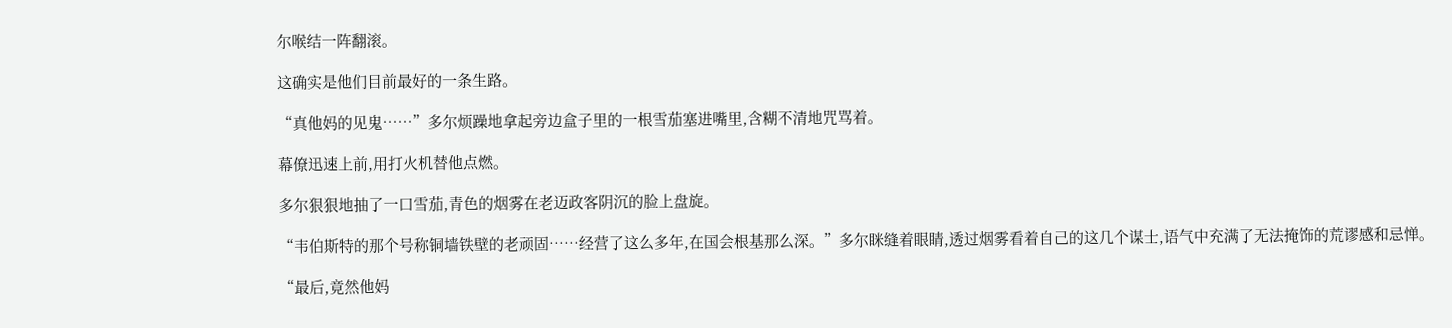尔喉结一阵翻滚。

这确实是他们目前最好的一条生路。

“真他妈的见鬼……”多尔烦躁地拿起旁边盒子里的一根雪茄塞进嘴里,含糊不清地咒骂着。

幕僚迅速上前,用打火机替他点燃。

多尔狠狠地抽了一口雪茄,青色的烟雾在老迈政客阴沉的脸上盘旋。

“韦伯斯特的那个号称铜墙铁壁的老顽固……经营了这么多年,在国会根基那么深。”多尔眯缝着眼睛,透过烟雾看着自己的这几个谋士,语气中充满了无法掩饰的荒谬感和忌惮。

“最后,竟然他妈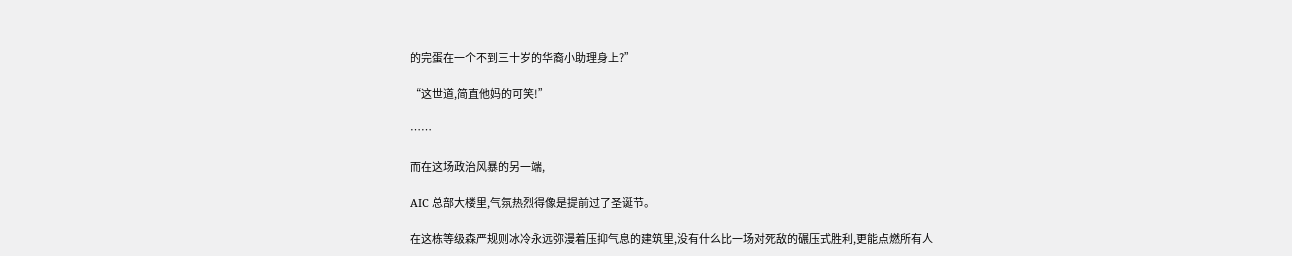的完蛋在一个不到三十岁的华裔小助理身上?”

“这世道,简直他妈的可笑!”

……

而在这场政治风暴的另一端,

AIC 总部大楼里,气氛热烈得像是提前过了圣诞节。

在这栋等级森严规则冰冷永远弥漫着压抑气息的建筑里,没有什么比一场对死敌的碾压式胜利,更能点燃所有人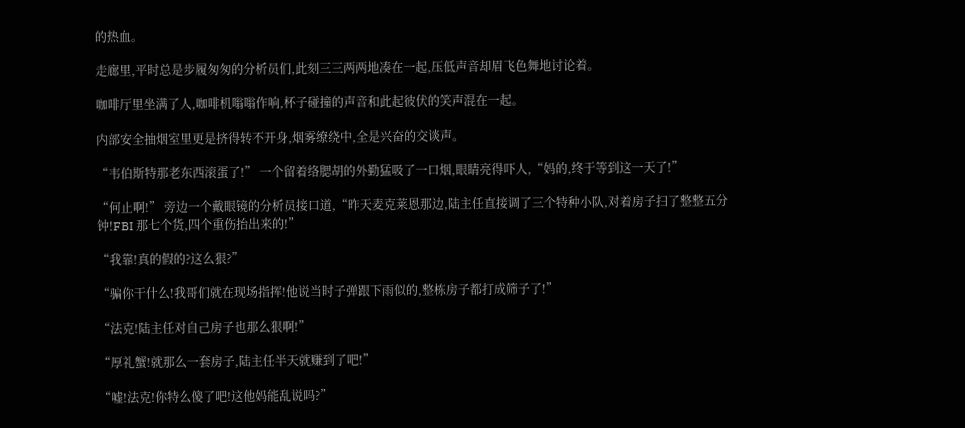的热血。

走廊里,平时总是步履匆匆的分析员们,此刻三三两两地凑在一起,压低声音却眉飞色舞地讨论着。

咖啡厅里坐满了人,咖啡机嗡嗡作响,杯子碰撞的声音和此起彼伏的笑声混在一起。

内部安全抽烟室里更是挤得转不开身,烟雾缭绕中,全是兴奋的交谈声。

“韦伯斯特那老东西滚蛋了!” 一个留着络腮胡的外勤猛吸了一口烟,眼睛亮得吓人,“妈的,终于等到这一天了!”

“何止啊!” 旁边一个戴眼镜的分析员接口道,“昨天麦克莱恩那边,陆主任直接调了三个特种小队,对着房子扫了整整五分钟!FBI 那七个货,四个重伤抬出来的!”

“我靠!真的假的?这么狠?”

“骗你干什么!我哥们就在现场指挥!他说当时子弹跟下雨似的,整栋房子都打成筛子了!”

“法克!陆主任对自己房子也那么狠啊!”

“厚礼蟹!就那么一套房子,陆主任半天就赚到了吧!”

“嘘!法克!你特么傻了吧!这他妈能乱说吗?”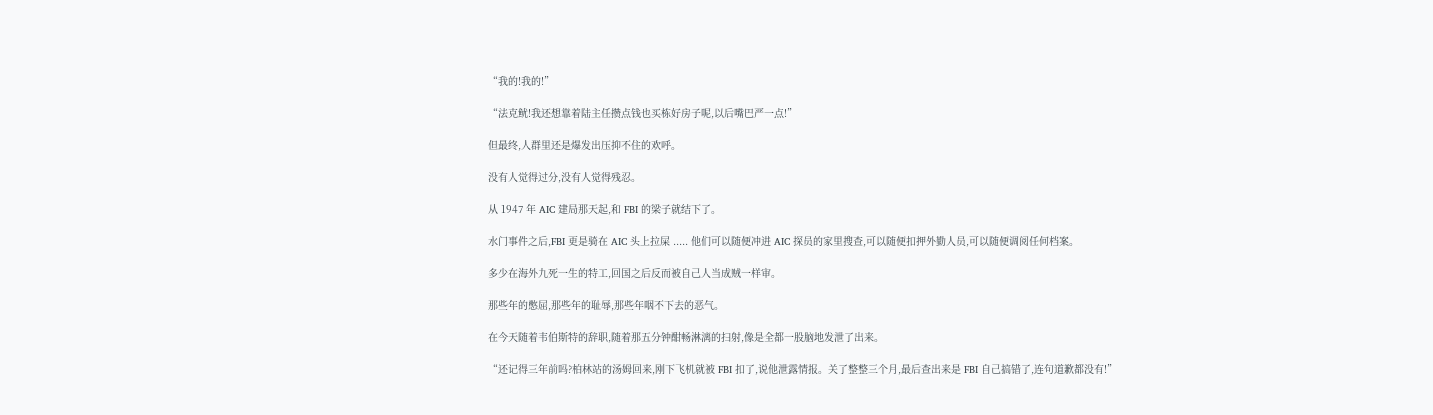“我的!我的!”

“法克鱿!我还想靠着陆主任攒点钱也买栋好房子呢,以后嘴巴严一点!”

但最终,人群里还是爆发出压抑不住的欢呼。

没有人觉得过分,没有人觉得残忍。

从 1947 年 AIC 建局那天起,和 FBI 的梁子就结下了。

水门事件之后,FBI 更是骑在 AIC 头上拉屎 ..... 他们可以随便冲进 AIC 探员的家里搜查,可以随便扣押外勤人员,可以随便调阅任何档案。

多少在海外九死一生的特工,回国之后反而被自己人当成贼一样审。

那些年的憋屈,那些年的耻辱,那些年咽不下去的恶气。

在今天随着韦伯斯特的辞职,随着那五分钟酣畅淋漓的扫射,像是全都一股脑地发泄了出来。

“还记得三年前吗?柏林站的汤姆回来,刚下飞机就被 FBI 扣了,说他泄露情报。关了整整三个月,最后查出来是 FBI 自己搞错了,连句道歉都没有!”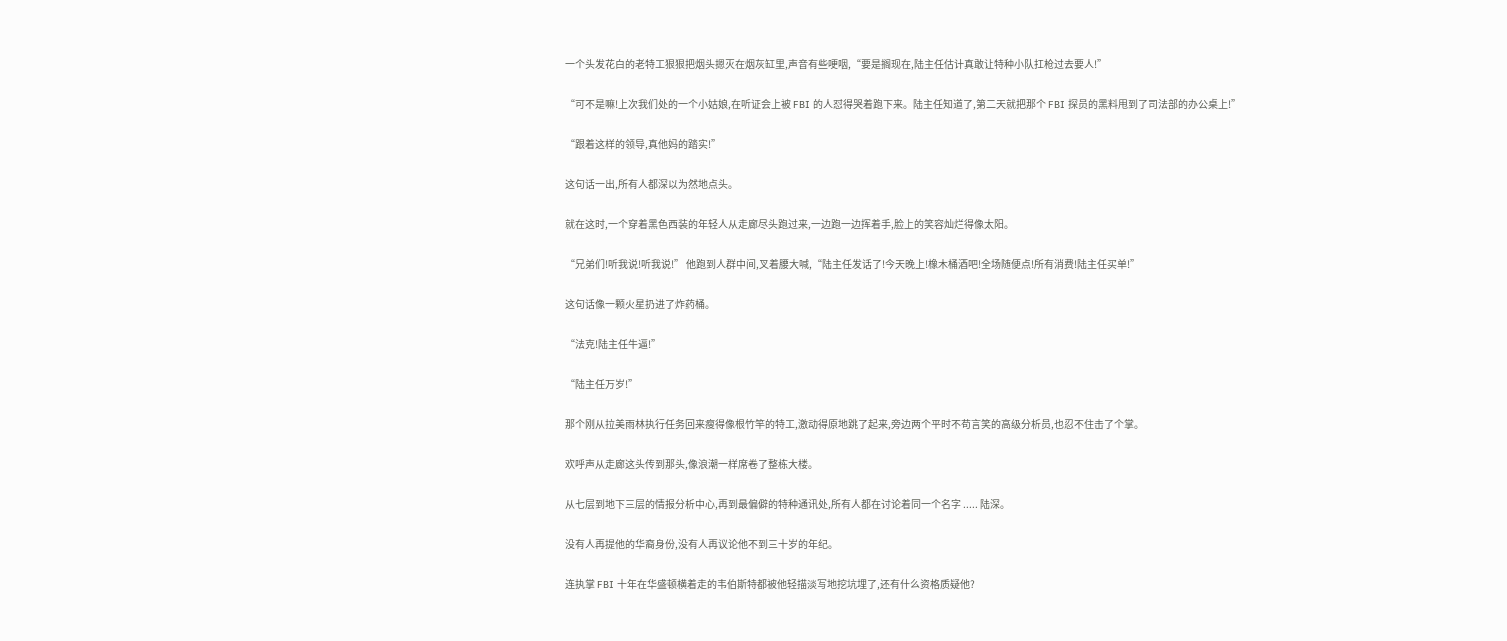一个头发花白的老特工狠狠把烟头摁灭在烟灰缸里,声音有些哽咽,“要是搁现在,陆主任估计真敢让特种小队扛枪过去要人!”

“可不是嘛!上次我们处的一个小姑娘,在听证会上被 FBI 的人怼得哭着跑下来。陆主任知道了,第二天就把那个 FBI 探员的黑料甩到了司法部的办公桌上!”

“跟着这样的领导,真他妈的踏实!”

这句话一出,所有人都深以为然地点头。

就在这时,一个穿着黑色西装的年轻人从走廊尽头跑过来,一边跑一边挥着手,脸上的笑容灿烂得像太阳。

“兄弟们!听我说!听我说!” 他跑到人群中间,叉着腰大喊,“陆主任发话了!今天晚上!橡木桶酒吧!全场随便点!所有消费!陆主任买单!”

这句话像一颗火星扔进了炸药桶。

“法克!陆主任牛逼!”

“陆主任万岁!”

那个刚从拉美雨林执行任务回来瘦得像根竹竿的特工,激动得原地跳了起来,旁边两个平时不苟言笑的高级分析员,也忍不住击了个掌。

欢呼声从走廊这头传到那头,像浪潮一样席卷了整栋大楼。

从七层到地下三层的情报分析中心,再到最偏僻的特种通讯处,所有人都在讨论着同一个名字 ..... 陆深。

没有人再提他的华裔身份,没有人再议论他不到三十岁的年纪。

连执掌 FBI 十年在华盛顿横着走的韦伯斯特都被他轻描淡写地挖坑埋了,还有什么资格质疑他?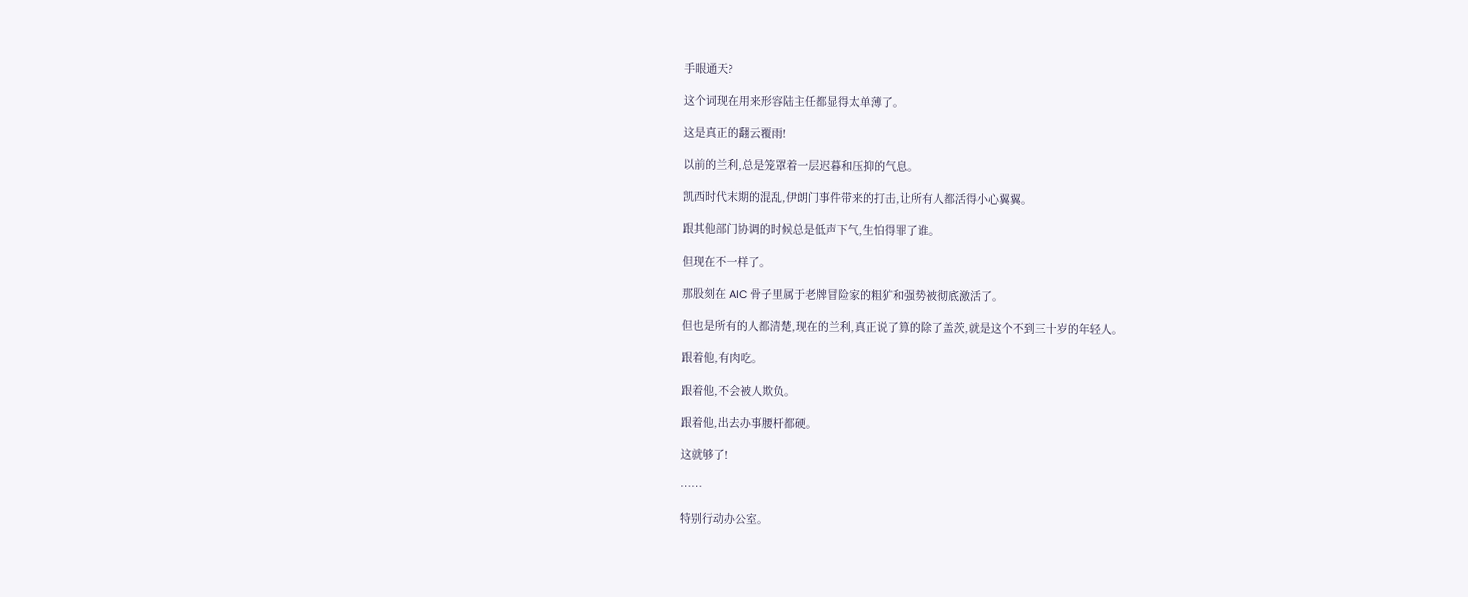手眼通天?

这个词现在用来形容陆主任都显得太单薄了。

这是真正的翻云覆雨!

以前的兰利,总是笼罩着一层迟暮和压抑的气息。

凯西时代末期的混乱,伊朗门事件带来的打击,让所有人都活得小心翼翼。

跟其他部门协调的时候总是低声下气,生怕得罪了谁。

但现在不一样了。

那股刻在 AIC 骨子里属于老牌冒险家的粗犷和强势被彻底激活了。

但也是所有的人都清楚,现在的兰利,真正说了算的除了盖茨,就是这个不到三十岁的年轻人。

跟着他,有肉吃。

跟着他,不会被人欺负。

跟着他,出去办事腰杆都硬。

这就够了!

……

特别行动办公室。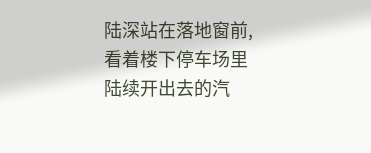陆深站在落地窗前,看着楼下停车场里陆续开出去的汽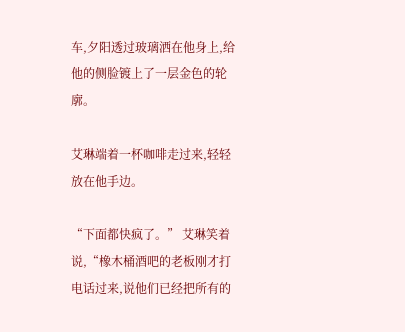车,夕阳透过玻璃洒在他身上,给他的侧脸镀上了一层金色的轮廓。

艾琳端着一杯咖啡走过来,轻轻放在他手边。

“下面都快疯了。” 艾琳笑着说,“橡木桶酒吧的老板刚才打电话过来,说他们已经把所有的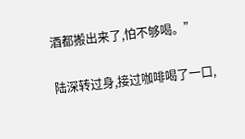酒都搬出来了,怕不够喝。”

陆深转过身,接过咖啡喝了一口,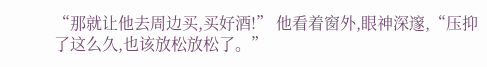“那就让他去周边买,买好酒!” 他看着窗外,眼神深邃,“压抑了这么久,也该放松放松了。”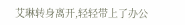艾琳转身离开,轻轻带上了办公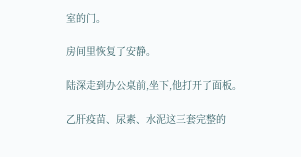室的门。

房间里恢复了安静。

陆深走到办公桌前,坐下,他打开了面板。

乙肝疫苗、尿素、水泥这三套完整的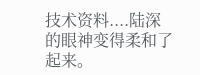技术资料....陆深的眼神变得柔和了起来。